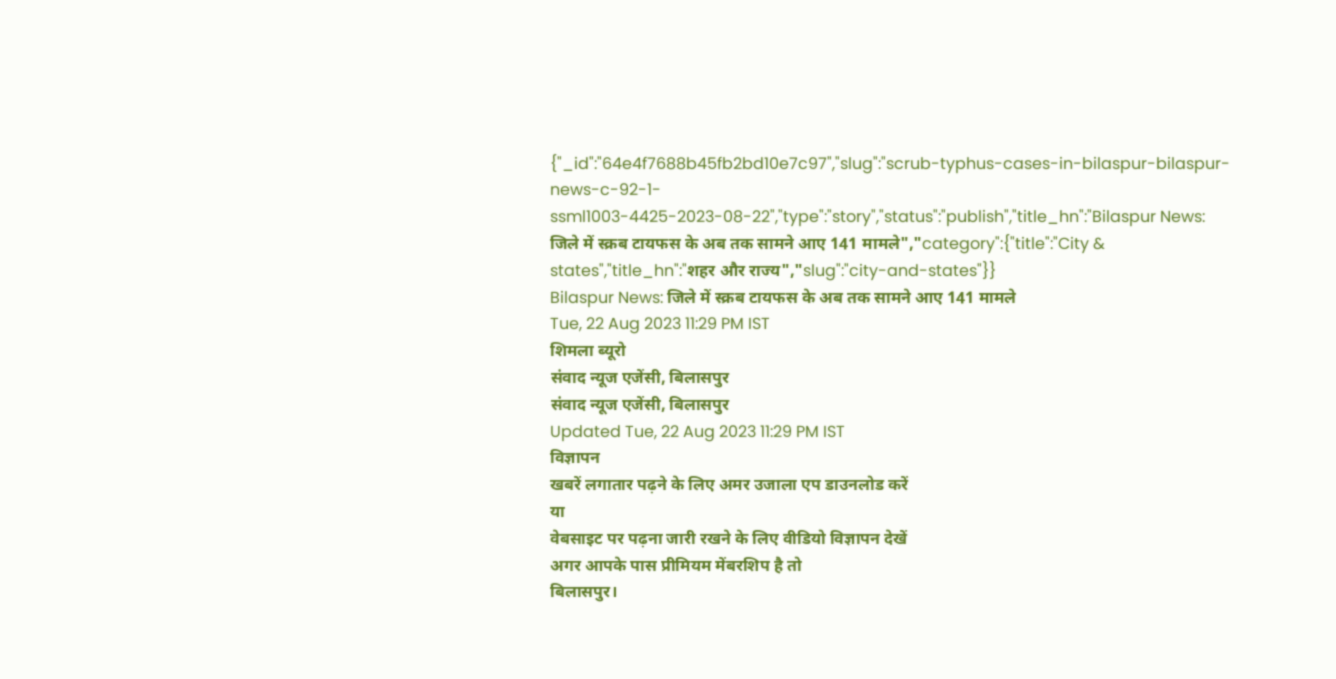{"_id":"64e4f7688b45fb2bd10e7c97","slug":"scrub-typhus-cases-in-bilaspur-bilaspur-news-c-92-1-ssml1003-4425-2023-08-22","type":"story","status":"publish","title_hn":"Bilaspur News: जिले में स्क्रब टायफस के अब तक सामने आए 141 मामले","category":{"title":"City & states","title_hn":"शहर और राज्य","slug":"city-and-states"}}
Bilaspur News: जिले में स्क्रब टायफस के अब तक सामने आए 141 मामले
Tue, 22 Aug 2023 11:29 PM IST
शिमला ब्यूरो
संवाद न्यूज एजेंसी, बिलासपुर
संवाद न्यूज एजेंसी, बिलासपुर
Updated Tue, 22 Aug 2023 11:29 PM IST
विज्ञापन
खबरें लगातार पढ़ने के लिए अमर उजाला एप डाउनलोड करें
या
वेबसाइट पर पढ़ना जारी रखने के लिए वीडियो विज्ञापन देखें
अगर आपके पास प्रीमियम मेंबरशिप है तो
बिलासपुर।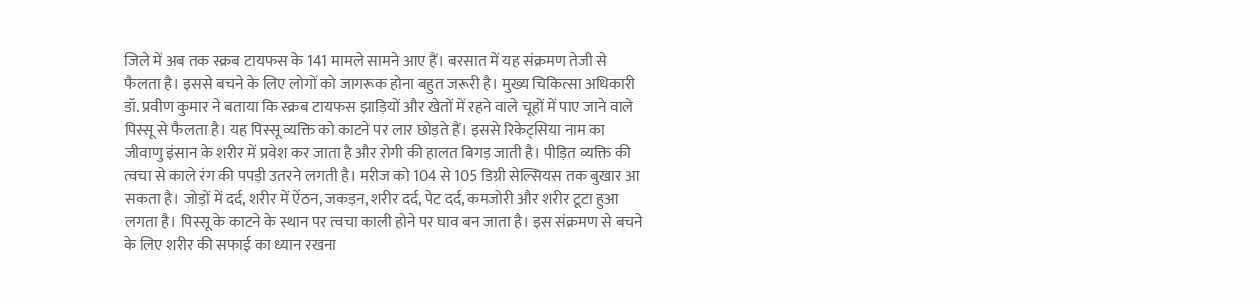जिले में अब तक स्क्रब टायफस के 141 मामले सामने आए हैं। बरसात में यह संक्रमण तेजी से फैलता है। इससे बचने के लिए लोगों को जागरूक होना बहुत जरूरी है। मुख्य चिकित्सा अधिकारी डॉ. प्रवीण कुमार ने बताया कि स्क्रब टायफस झाड़ियों और खेतों में रहने वाले चूहों में पाए जाने वाले पिस्सू से फैलता है। यह पिस्सू व्यक्ति को काटने पर लार छोड़ते हैं। इससे रिकेट्सिया नाम का जीवाणु इंसान के शरीर में प्रवेश कर जाता है और रोगी की हालत बिगड़ जाती है। पीड़ित व्यक्ति की त्वचा से काले रंग की पपड़ी उतरने लगती है। मरीज को 104 से 105 डिग्री सेल्सियस तक बुखार आ सकता है। जोड़ों में दर्द, शरीर में ऐंठन, जकड़न, शरीर दर्द, पेट दर्द, कमजोरी और शरीर टूटा हुआ लगता है। पिस्सू के काटने के स्थान पर त्वचा काली होने पर घाव बन जाता है। इस संक्रमण से बचने के लिए शरीर की सफाई का ध्यान रखना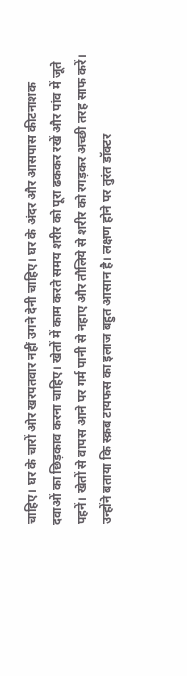चाहिए। घर के चारों ओर खरपतवार नहीं उगने देनी चाहिए। घर के अंदर और आसपास कीटनाशक दवाओं का छिड़काव करना चाहिए। खेतों में काम करते समय शरीर को पूरा ढककर रखें और पांव में जूते पहनें। खेतों से वापस आने पर गर्म पानी से नहाए और तौलिये से शरीर को रगड़कर अच्छी तरह साफ करें। उन्होंने बताया कि स्क्रब टायफस का इलाज बहुत आसान है। लक्षण होने पर तुरंत डॉक्टर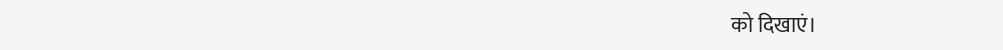को दिखाएं।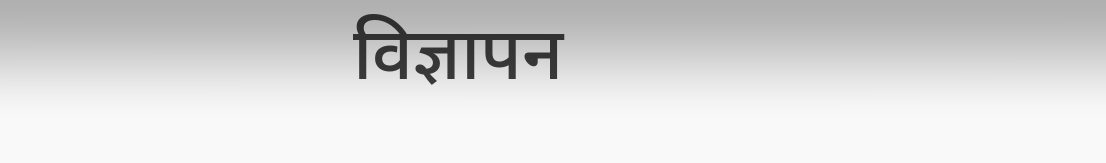विज्ञापन